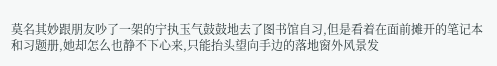莫名其妙跟朋友吵了一架的宁执玉气鼓鼓地去了图书馆自习,但是看着在面前摊开的笔记本和习题册,她却怎么也静不下心来,只能抬头望向手边的落地窗外风景发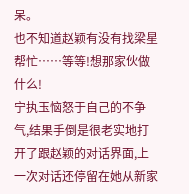呆。
也不知道赵颖有没有找梁星帮忙……等等!想那家伙做什么!
宁执玉恼怒于自己的不争气,结果手倒是很老实地打开了跟赵颖的对话界面,上一次对话还停留在她从新家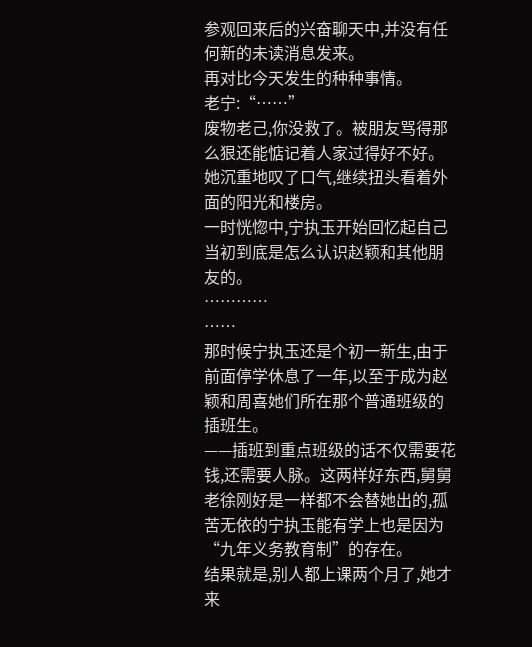参观回来后的兴奋聊天中,并没有任何新的未读消息发来。
再对比今天发生的种种事情。
老宁:“……”
废物老己,你没救了。被朋友骂得那么狠还能惦记着人家过得好不好。
她沉重地叹了口气,继续扭头看着外面的阳光和楼房。
一时恍惚中,宁执玉开始回忆起自己当初到底是怎么认识赵颖和其他朋友的。
…………
……
那时候宁执玉还是个初一新生,由于前面停学休息了一年,以至于成为赵颖和周喜她们所在那个普通班级的插班生。
——插班到重点班级的话不仅需要花钱,还需要人脉。这两样好东西,舅舅老徐刚好是一样都不会替她出的,孤苦无依的宁执玉能有学上也是因为“九年义务教育制”的存在。
结果就是,别人都上课两个月了,她才来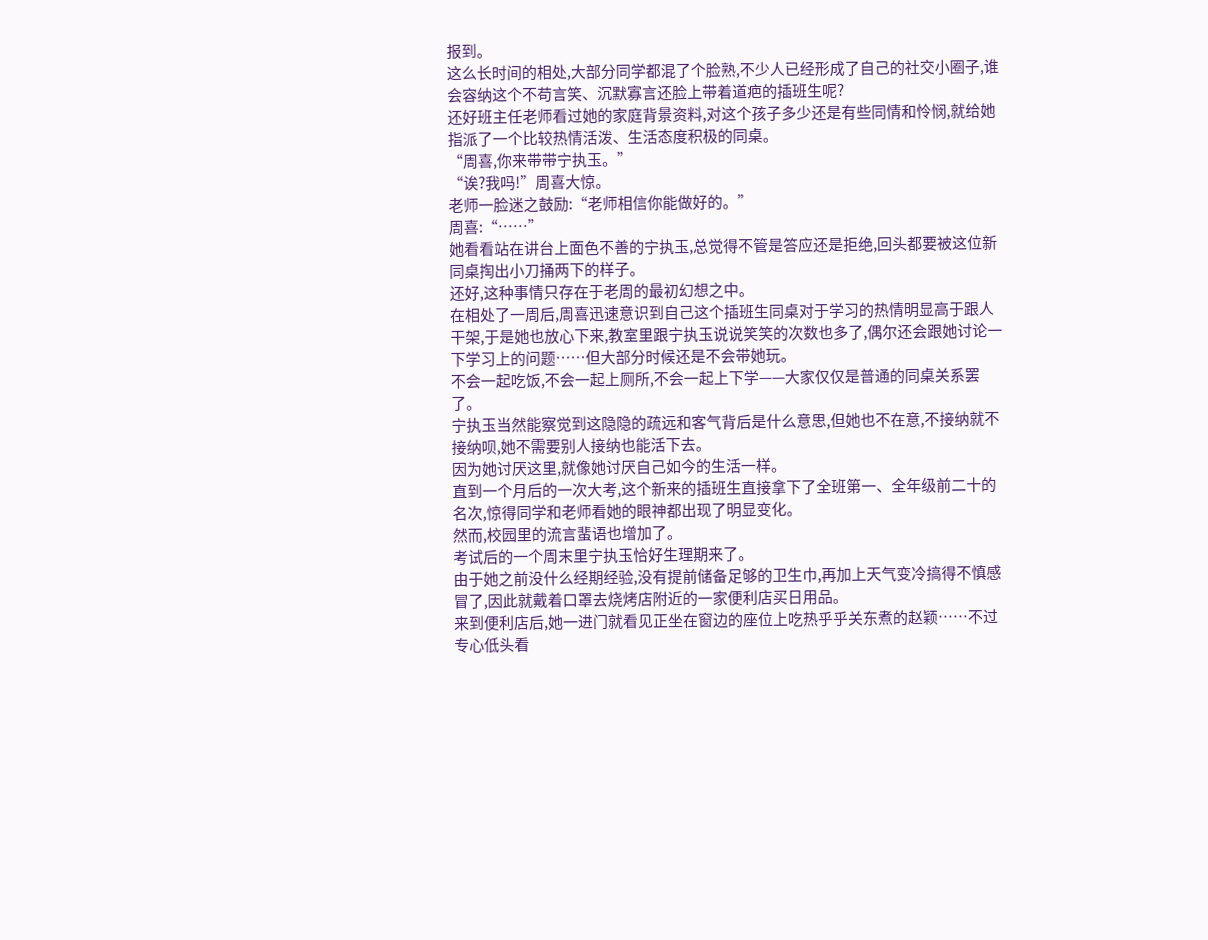报到。
这么长时间的相处,大部分同学都混了个脸熟,不少人已经形成了自己的社交小圈子,谁会容纳这个不苟言笑、沉默寡言还脸上带着道疤的插班生呢?
还好班主任老师看过她的家庭背景资料,对这个孩子多少还是有些同情和怜悯,就给她指派了一个比较热情活泼、生活态度积极的同桌。
“周喜,你来带带宁执玉。”
“诶?我吗!”周喜大惊。
老师一脸迷之鼓励:“老师相信你能做好的。”
周喜:“……”
她看看站在讲台上面色不善的宁执玉,总觉得不管是答应还是拒绝,回头都要被这位新同桌掏出小刀捅两下的样子。
还好,这种事情只存在于老周的最初幻想之中。
在相处了一周后,周喜迅速意识到自己这个插班生同桌对于学习的热情明显高于跟人干架,于是她也放心下来,教室里跟宁执玉说说笑笑的次数也多了,偶尔还会跟她讨论一下学习上的问题……但大部分时候还是不会带她玩。
不会一起吃饭,不会一起上厕所,不会一起上下学——大家仅仅是普通的同桌关系罢了。
宁执玉当然能察觉到这隐隐的疏远和客气背后是什么意思,但她也不在意,不接纳就不接纳呗,她不需要别人接纳也能活下去。
因为她讨厌这里,就像她讨厌自己如今的生活一样。
直到一个月后的一次大考,这个新来的插班生直接拿下了全班第一、全年级前二十的名次,惊得同学和老师看她的眼神都出现了明显变化。
然而,校园里的流言蜚语也增加了。
考试后的一个周末里宁执玉恰好生理期来了。
由于她之前没什么经期经验,没有提前储备足够的卫生巾,再加上天气变冷搞得不慎感冒了,因此就戴着口罩去烧烤店附近的一家便利店买日用品。
来到便利店后,她一进门就看见正坐在窗边的座位上吃热乎乎关东煮的赵颖……不过专心低头看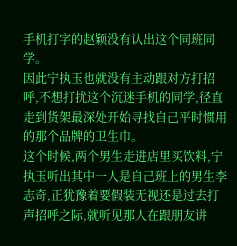手机打字的赵颖没有认出这个同班同学。
因此宁执玉也就没有主动跟对方打招呼,不想打扰这个沉迷手机的同学,径直走到货架最深处开始寻找自己平时惯用的那个品牌的卫生巾。
这个时候,两个男生走进店里买饮料,宁执玉听出其中一人是自己班上的男生李志奇,正犹豫着要假装无视还是过去打声招呼之际,就听见那人在跟朋友讲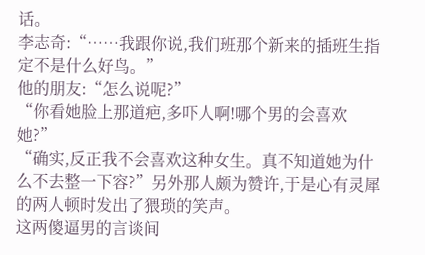话。
李志奇:“……我跟你说,我们班那个新来的插班生指定不是什么好鸟。”
他的朋友:“怎么说呢?”
“你看她脸上那道疤,多吓人啊!哪个男的会喜欢她?”
“确实,反正我不会喜欢这种女生。真不知道她为什么不去整一下容?”另外那人颇为赞许,于是心有灵犀的两人顿时发出了猥琐的笑声。
这两傻逼男的言谈间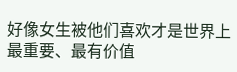好像女生被他们喜欢才是世界上最重要、最有价值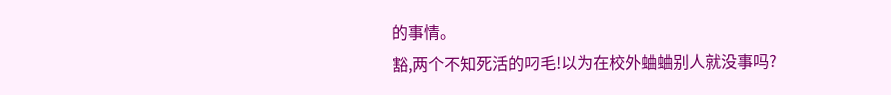的事情。
豁,两个不知死活的叼毛!以为在校外蛐蛐别人就没事吗?